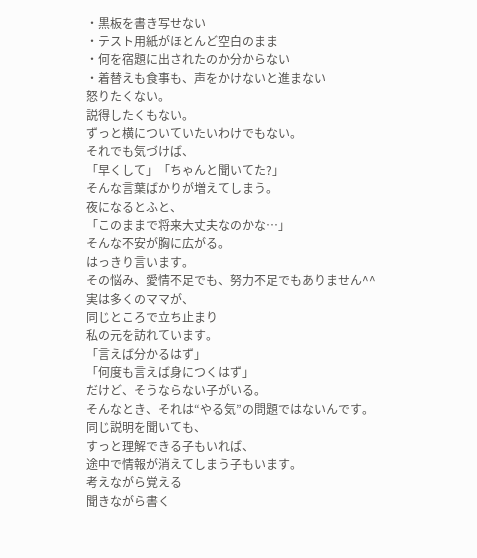・黒板を書き写せない
・テスト用紙がほとんど空白のまま
・何を宿題に出されたのか分からない
・着替えも食事も、声をかけないと進まない
怒りたくない。
説得したくもない。
ずっと横についていたいわけでもない。
それでも気づけば、
「早くして」「ちゃんと聞いてた?」
そんな言葉ばかりが増えてしまう。
夜になるとふと、
「このままで将来大丈夫なのかな…」
そんな不安が胸に広がる。
はっきり言います。
その悩み、愛情不足でも、努力不足でもありません^^
実は多くのママが、
同じところで立ち止まり
私の元を訪れています。
「言えば分かるはず」
「何度も言えば身につくはず」
だけど、そうならない子がいる。
そんなとき、それは“やる気”の問題ではないんです。
同じ説明を聞いても、
すっと理解できる子もいれば、
途中で情報が消えてしまう子もいます。
考えながら覚える
聞きながら書く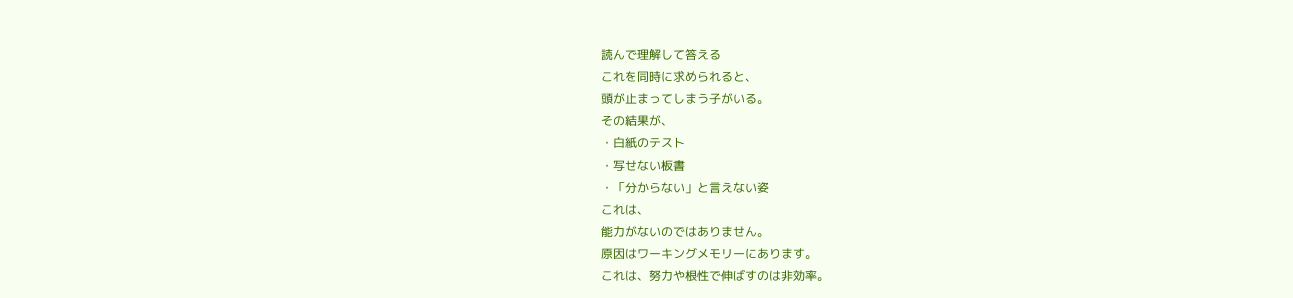読んで理解して答える
これを同時に求められると、
頭が止まってしまう子がいる。
その結果が、
・白紙のテスト
・写せない板書
・「分からない」と言えない姿
これは、
能力がないのではありません。
原因はワーキングメモリーにあります。
これは、努力や根性で伸ばすのは非効率。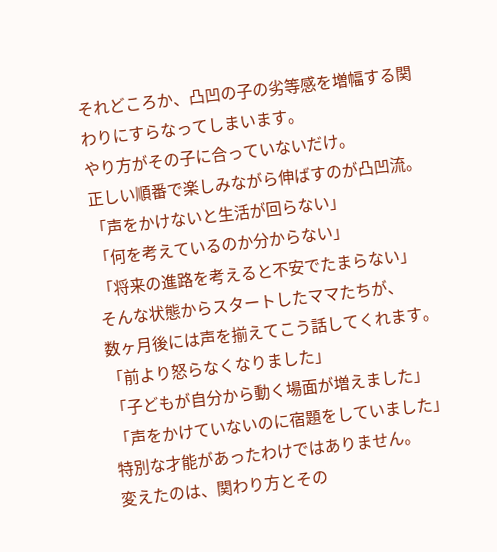それどころか、凸凹の子の劣等感を増幅する関わりにすらなってしまいます。
やり方がその子に合っていないだけ。
正しい順番で楽しみながら伸ばすのが凸凹流。
「声をかけないと生活が回らない」
「何を考えているのか分からない」
「将来の進路を考えると不安でたまらない」
そんな状態からスタートしたママたちが、
数ヶ月後には声を揃えてこう話してくれます。
「前より怒らなくなりました」
「子どもが自分から動く場面が増えました」
「声をかけていないのに宿題をしていました」
特別な才能があったわけではありません。
変えたのは、関わり方とその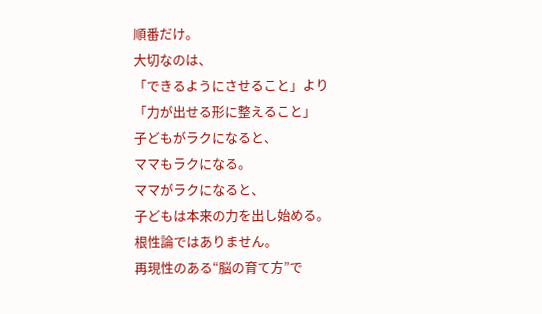順番だけ。
大切なのは、
「できるようにさせること」より
「力が出せる形に整えること」
子どもがラクになると、
ママもラクになる。
ママがラクになると、
子どもは本来の力を出し始める。
根性論ではありません。
再現性のある“脳の育て方”で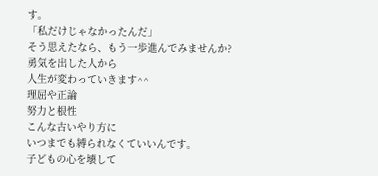す。
「私だけじゃなかったんだ」
そう思えたなら、もう一歩進んでみませんか?
勇気を出した人から
人生が変わっていきます^^
理屈や正論
努力と根性
こんな古いやり方に
いつまでも縛られなくていいんです。
子どもの心を壊して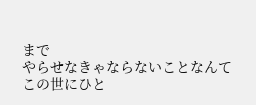まで
やらせなきゃならないことなんて
この世にひと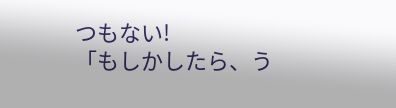つもない!
「もしかしたら、う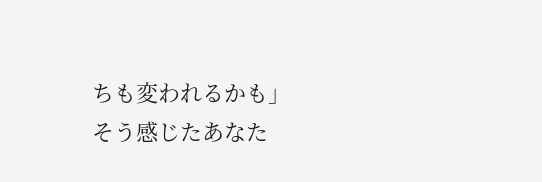ちも変われるかも」
そう感じたあなた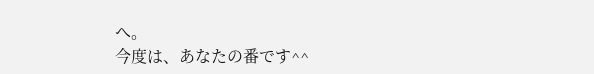へ。
今度は、あなたの番です^^